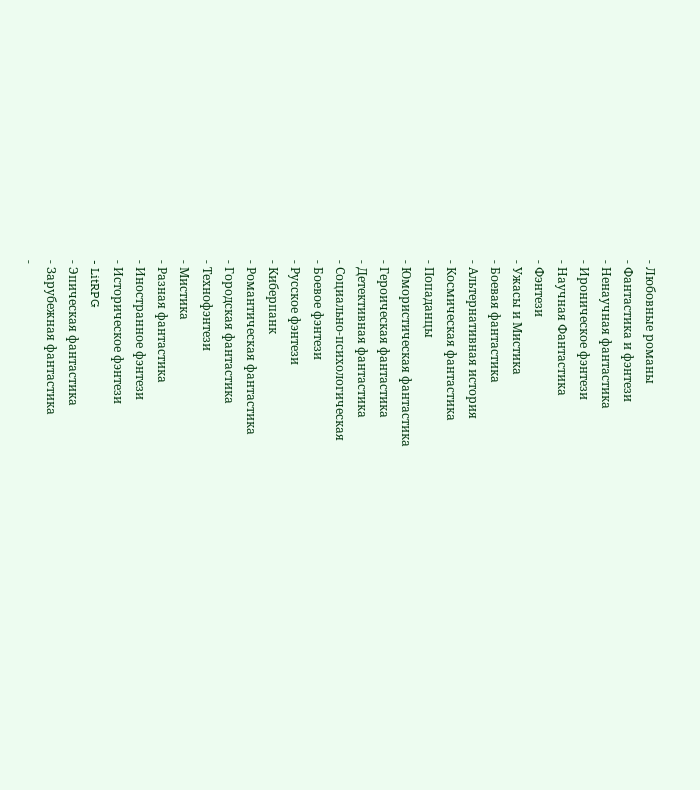- Любовные романы
- Фантастика и фэнтези
- Ненаучная фантастика
- Ироническое фэнтези
- Научная Фантастика
- Фэнтези
- Ужасы и Мистика
- Боевая фантастика
- Альтернативная история
- Космическая фантастика
- Попаданцы
- Юмористическая фантастика
- Героическая фантастика
- Детективная фантастика
- Социально-психологическая
- Боевое фэнтези
- Русское фэнтези
- Киберпанк
- Романтическая фантастика
- Городская фантастика
- Технофэнтези
- Мистика
- Разная фантастика
- Иностранное фэнтези
- Историческое фэнтези
- LitRPG
- Эпическая фантастика
- Зарубежная фантастика
-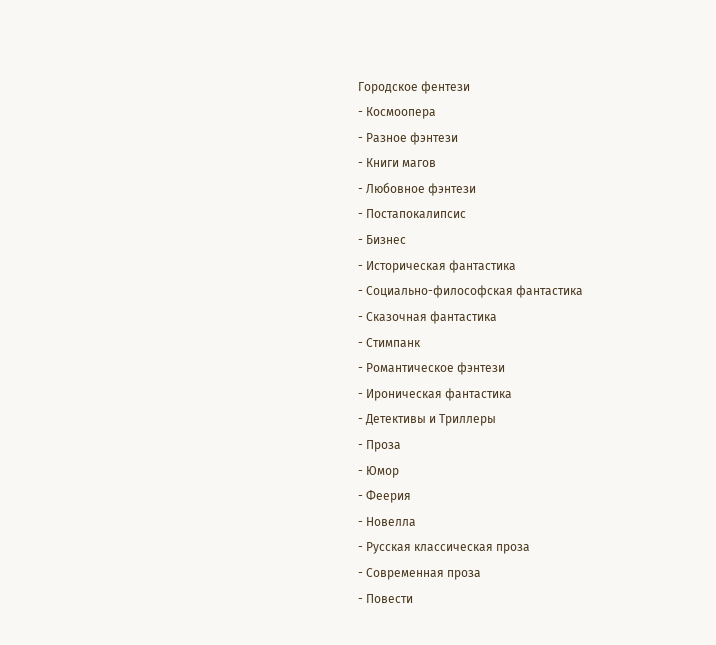Городское фентези
- Космоопера
- Разное фэнтези
- Книги магов
- Любовное фэнтези
- Постапокалипсис
- Бизнес
- Историческая фантастика
- Социально-философская фантастика
- Сказочная фантастика
- Стимпанк
- Романтическое фэнтези
- Ироническая фантастика
- Детективы и Триллеры
- Проза
- Юмор
- Феерия
- Новелла
- Русская классическая проза
- Современная проза
- Повести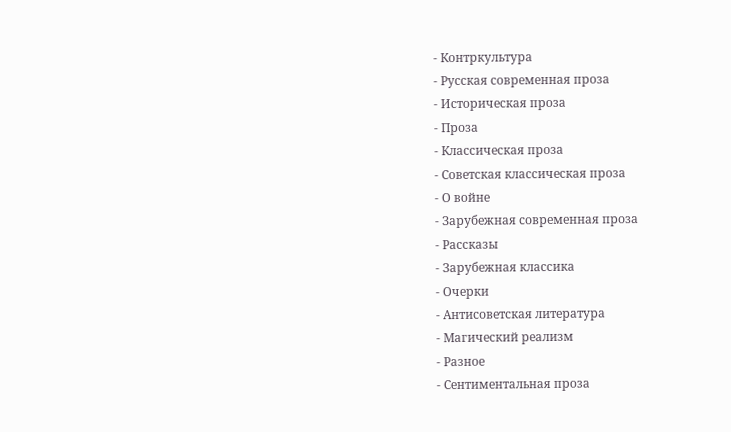- Контркультура
- Русская современная проза
- Историческая проза
- Проза
- Классическая проза
- Советская классическая проза
- О войне
- Зарубежная современная проза
- Рассказы
- Зарубежная классика
- Очерки
- Антисоветская литература
- Магический реализм
- Разное
- Сентиментальная проза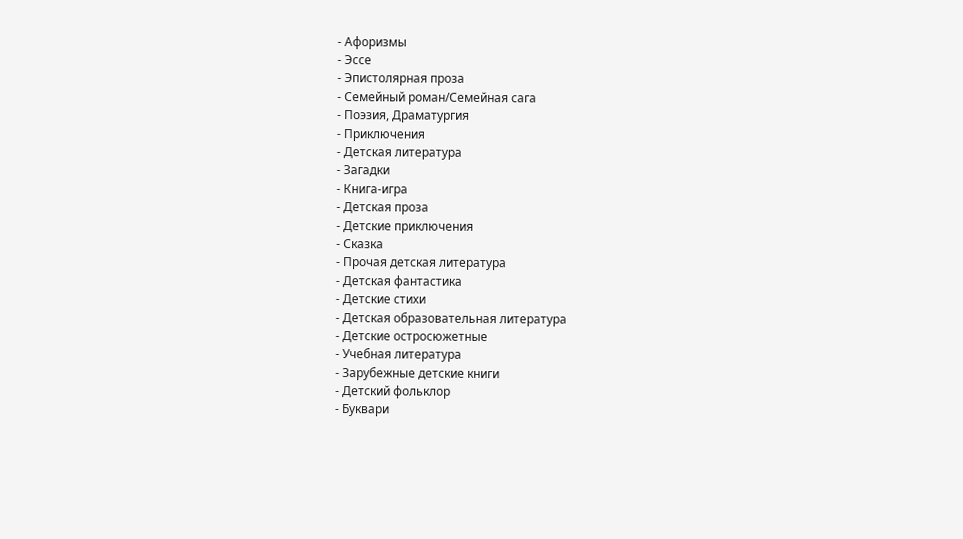- Афоризмы
- Эссе
- Эпистолярная проза
- Семейный роман/Семейная сага
- Поэзия, Драматургия
- Приключения
- Детская литература
- Загадки
- Книга-игра
- Детская проза
- Детские приключения
- Сказка
- Прочая детская литература
- Детская фантастика
- Детские стихи
- Детская образовательная литература
- Детские остросюжетные
- Учебная литература
- Зарубежные детские книги
- Детский фольклор
- Буквари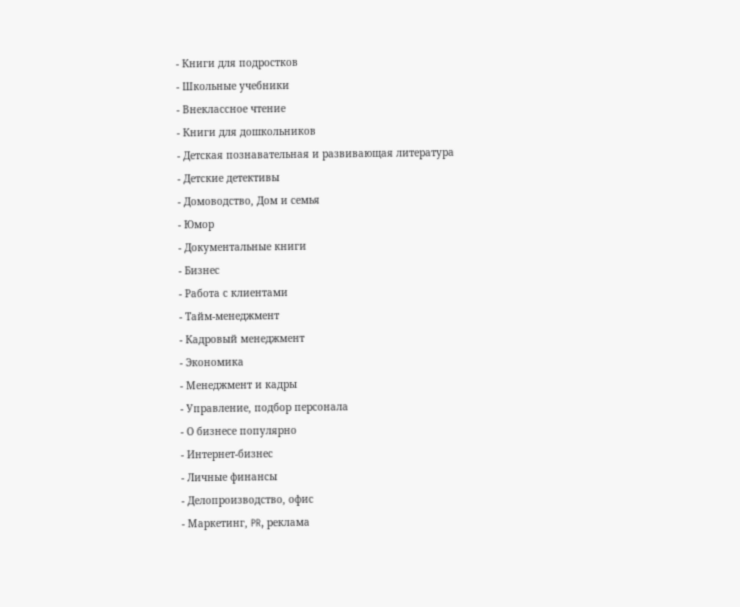- Книги для подростков
- Школьные учебники
- Внеклассное чтение
- Книги для дошкольников
- Детская познавательная и развивающая литература
- Детские детективы
- Домоводство, Дом и семья
- Юмор
- Документальные книги
- Бизнес
- Работа с клиентами
- Тайм-менеджмент
- Кадровый менеджмент
- Экономика
- Менеджмент и кадры
- Управление, подбор персонала
- О бизнесе популярно
- Интернет-бизнес
- Личные финансы
- Делопроизводство, офис
- Маркетинг, PR, реклама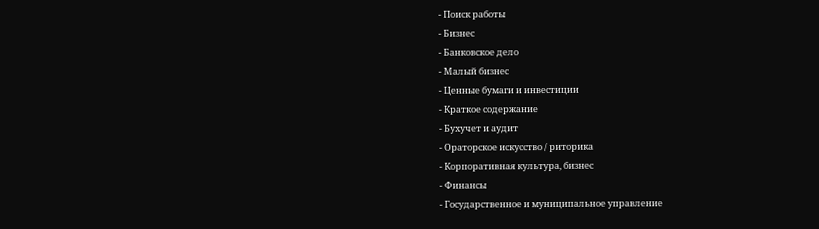- Поиск работы
- Бизнес
- Банковское дело
- Малый бизнес
- Ценные бумаги и инвестиции
- Краткое содержание
- Бухучет и аудит
- Ораторское искусство / риторика
- Корпоративная культура, бизнес
- Финансы
- Государственное и муниципальное управление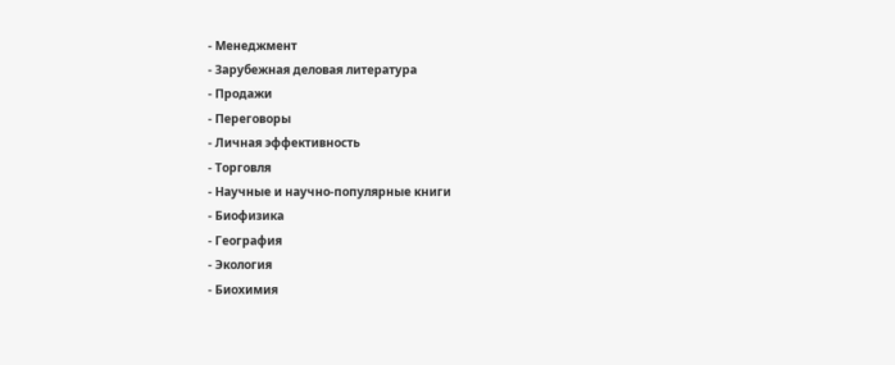- Менеджмент
- Зарубежная деловая литература
- Продажи
- Переговоры
- Личная эффективность
- Торговля
- Научные и научно-популярные книги
- Биофизика
- География
- Экология
- Биохимия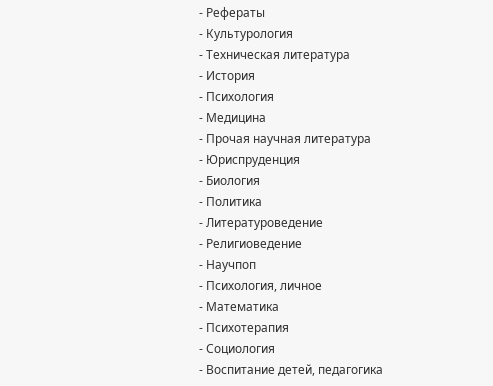- Рефераты
- Культурология
- Техническая литература
- История
- Психология
- Медицина
- Прочая научная литература
- Юриспруденция
- Биология
- Политика
- Литературоведение
- Религиоведение
- Научпоп
- Психология, личное
- Математика
- Психотерапия
- Социология
- Воспитание детей, педагогика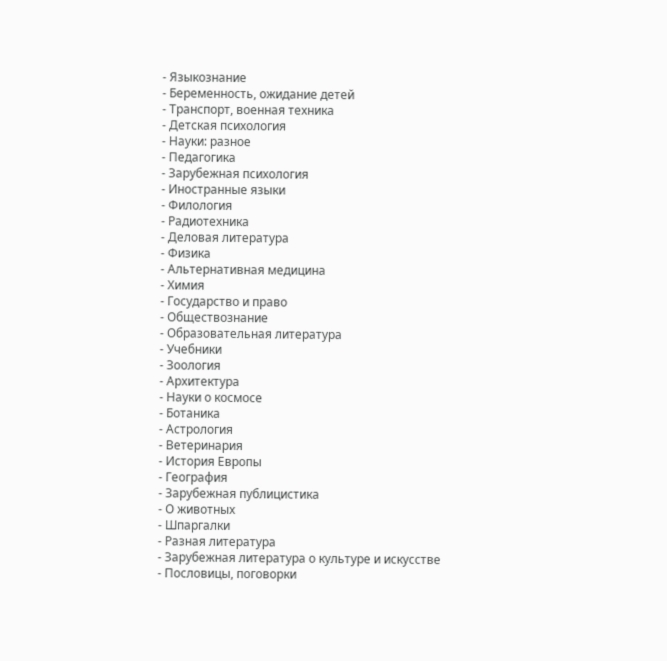- Языкознание
- Беременность, ожидание детей
- Транспорт, военная техника
- Детская психология
- Науки: разное
- Педагогика
- Зарубежная психология
- Иностранные языки
- Филология
- Радиотехника
- Деловая литература
- Физика
- Альтернативная медицина
- Химия
- Государство и право
- Обществознание
- Образовательная литература
- Учебники
- Зоология
- Архитектура
- Науки о космосе
- Ботаника
- Астрология
- Ветеринария
- История Европы
- География
- Зарубежная публицистика
- О животных
- Шпаргалки
- Разная литература
- Зарубежная литература о культуре и искусстве
- Пословицы, поговорки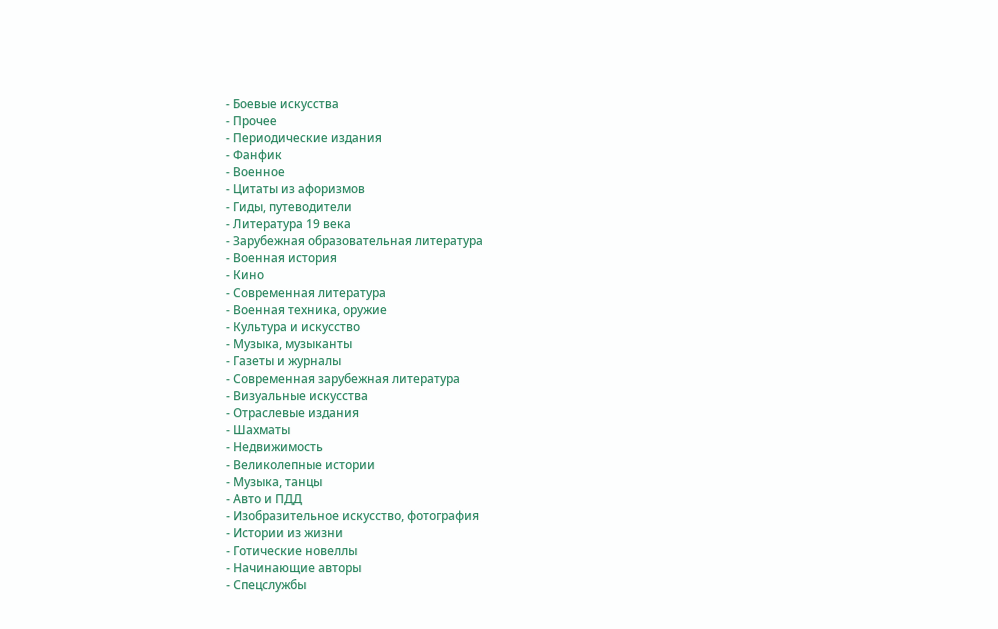- Боевые искусства
- Прочее
- Периодические издания
- Фанфик
- Военное
- Цитаты из афоризмов
- Гиды, путеводители
- Литература 19 века
- Зарубежная образовательная литература
- Военная история
- Кино
- Современная литература
- Военная техника, оружие
- Культура и искусство
- Музыка, музыканты
- Газеты и журналы
- Современная зарубежная литература
- Визуальные искусства
- Отраслевые издания
- Шахматы
- Недвижимость
- Великолепные истории
- Музыка, танцы
- Авто и ПДД
- Изобразительное искусство, фотография
- Истории из жизни
- Готические новеллы
- Начинающие авторы
- Спецслужбы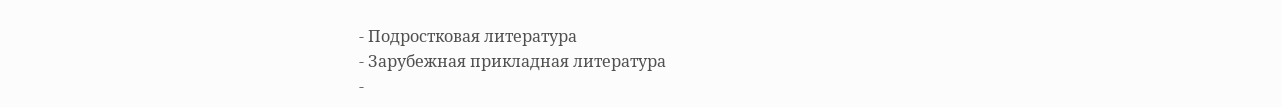- Подростковая литература
- Зарубежная прикладная литература
-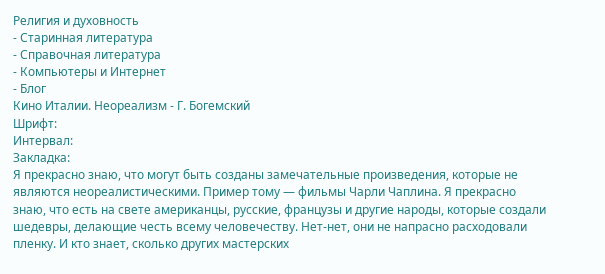Религия и духовность
- Старинная литература
- Справочная литература
- Компьютеры и Интернет
- Блог
Кино Италии. Неореализм - Г. Богемский
Шрифт:
Интервал:
Закладка:
Я прекрасно знаю, что могут быть созданы замечательные произведения, которые не являются неореалистическими. Пример тому — фильмы Чарли Чаплина. Я прекрасно знаю, что есть на свете американцы, русские, французы и другие народы, которые создали шедевры, делающие честь всему человечеству. Нет-нет, они не напрасно расходовали пленку. И кто знает, сколько других мастерских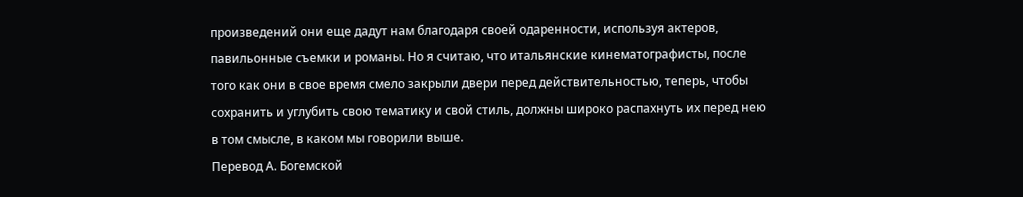произведений они еще дадут нам благодаря своей одаренности, используя актеров, павильонные съемки и романы. Но я считаю, что итальянские кинематографисты, после того как они в свое время смело закрыли двери перед действительностью, теперь, чтобы сохранить и углубить свою тематику и свой стиль, должны широко распахнуть их перед нею в том смысле, в каком мы говорили выше.
Перевод А. Богемской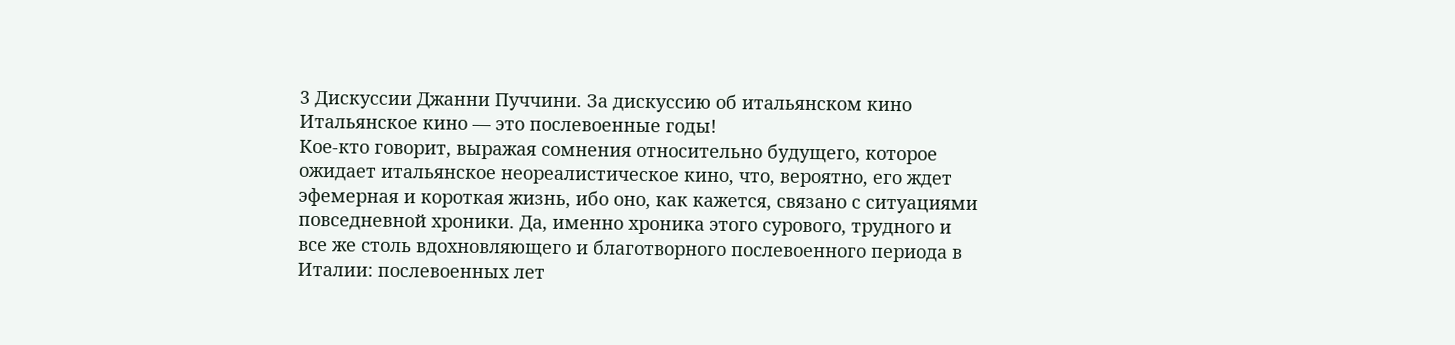3 Дискуссии Джанни Пуччини. За дискуссию об итальянском кино
Итальянское кино — это послевоенные годы!
Кое-кто говорит, выражая сомнения относительно будущего, которое ожидает итальянское неореалистическое кино, что, вероятно, его ждет эфемерная и короткая жизнь, ибо оно, как кажется, связано с ситуациями повседневной хроники. Да, именно хроника этого сурового, трудного и все же столь вдохновляющего и благотворного послевоенного периода в Италии: послевоенных лет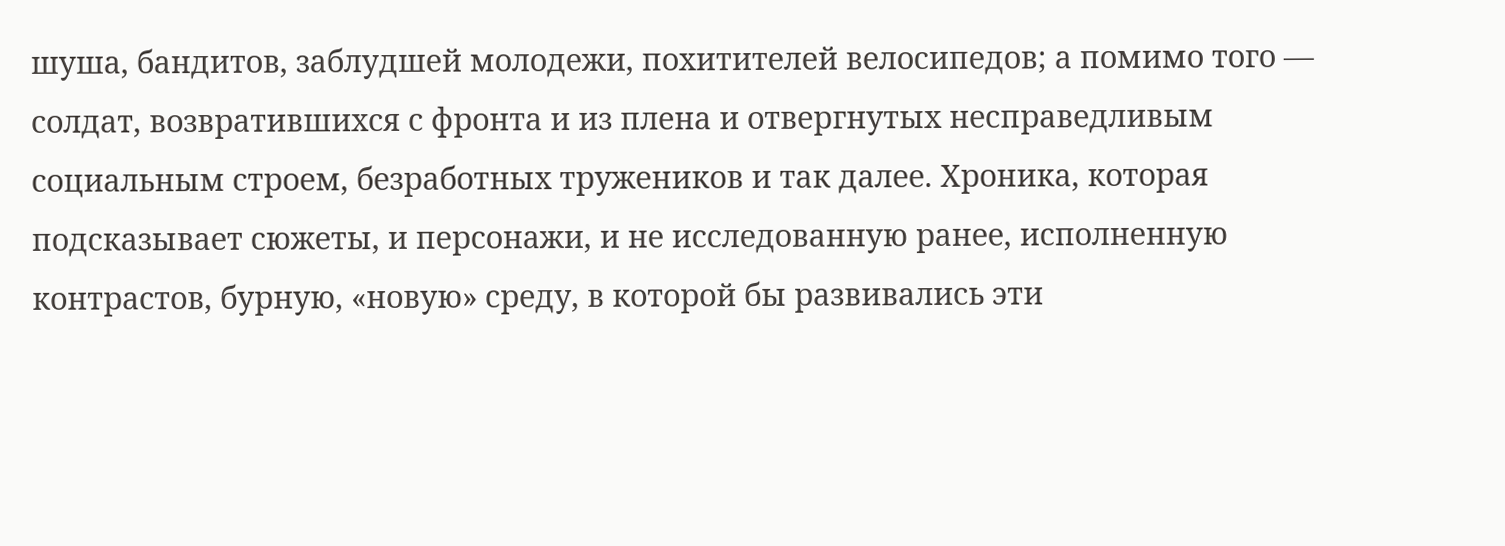шуша, бандитов, заблудшей молодежи, похитителей велосипедов; а помимо того — солдат, возвратившихся с фронта и из плена и отвергнутых несправедливым социальным строем, безработных тружеников и так далее. Хроника, которая подсказывает сюжеты, и персонажи, и не исследованную ранее, исполненную контрастов, бурную, «новую» среду, в которой бы развивались эти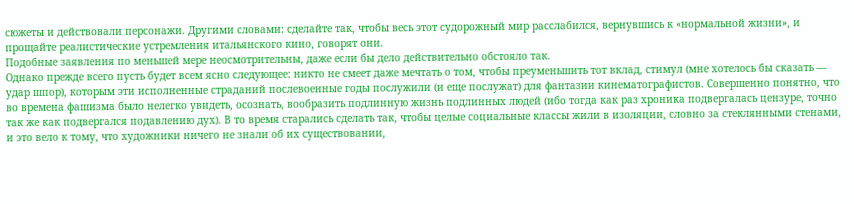сюжеты и действовали персонажи. Другими словами: сделайте так, чтобы весь этот судорожный мир расслабился, вернувшись к «нормальной жизни», и прощайте реалистические устремления итальянского кино, говорят они.
Подобные заявления по меньшей мере неосмотрительны, даже если бы дело действительно обстояло так.
Однако прежде всего пусть будет всем ясно следующее: никто не смеет даже мечтать о том, чтобы преуменьшить тот вклад, стимул (мне хотелось бы сказать — удар шпор), которым эти исполненные страданий послевоенные годы послужили (и еще послужат) для фантазии кинематографистов. Совершенно понятно, что во времена фашизма было нелегко увидеть, осознать, вообразить подлинную жизнь подлинных людей (ибо тогда как раз хроника подвергалась цензуре, точно так же как подвергался подавлению дух). В то время старались сделать так, чтобы целые социальные классы жили в изоляции, словно за стеклянными стенами, и это вело к тому, что художники ничего не знали об их существовании,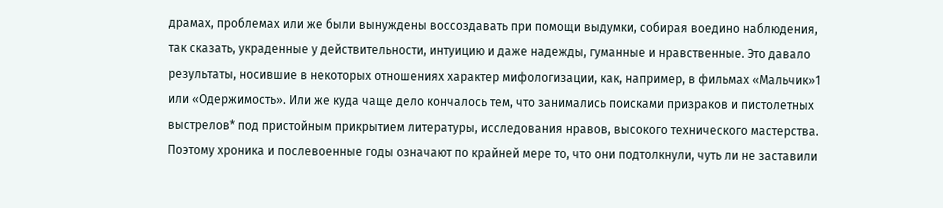драмах, проблемах или же были вынуждены воссоздавать при помощи выдумки, собирая воедино наблюдения, так сказать, украденные у действительности, интуицию и даже надежды, гуманные и нравственные. Это давало результаты, носившие в некоторых отношениях характер мифологизации, как, например, в фильмах «Мальчик»1 или «Одержимость». Или же куда чаще дело кончалось тем, что занимались поисками призраков и пистолетных выстрелов* под пристойным прикрытием литературы, исследования нравов, высокого технического мастерства.
Поэтому хроника и послевоенные годы означают по крайней мере то, что они подтолкнули, чуть ли не заставили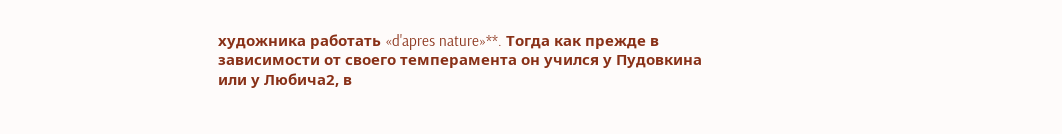художника работать «d'apres nature»**. Тогда как прежде в зависимости от своего темперамента он учился у Пудовкина или у Любича2, в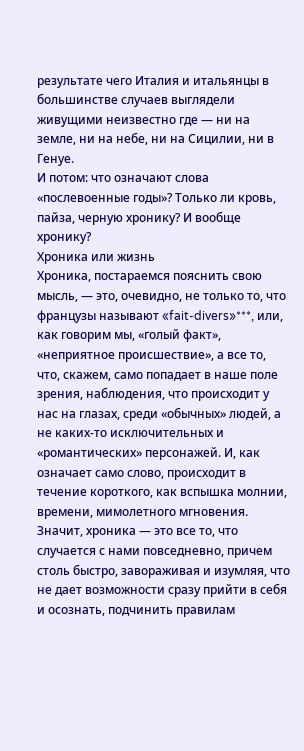результате чего Италия и итальянцы в большинстве случаев выглядели живущими неизвестно где — ни на земле, ни на небе, ни на Сицилии, ни в Генуе.
И потом: что означают слова «послевоенные годы»? Только ли кровь, пайза, черную хронику? И вообще хронику?
Хроника или жизнь
Хроника, постараемся пояснить свою мысль, — это, очевидно, не только то, что французы называют «fait-divers»***, или, как говорим мы, «голый факт», «неприятное происшествие», а все то, что, скажем, само попадает в наше поле зрения, наблюдения, что происходит у нас на глазах, среди «обычных» людей, а не каких-то исключительных и «романтических» персонажей. И, как означает само слово, происходит в течение короткого, как вспышка молнии, времени, мимолетного мгновения. Значит, хроника — это все то, что случается с нами повседневно, причем столь быстро, завораживая и изумляя, что не дает возможности сразу прийти в себя и осознать, подчинить правилам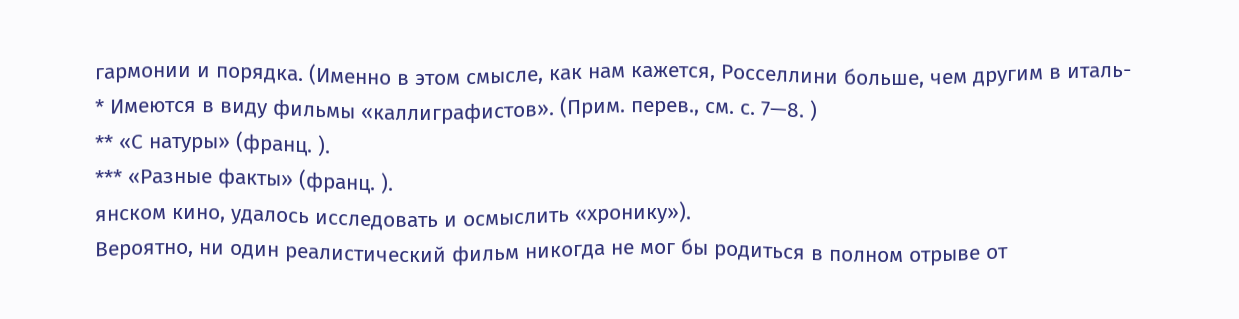гармонии и порядка. (Именно в этом смысле, как нам кажется, Росселлини больше, чем другим в италь-
* Имеются в виду фильмы «каллиграфистов». (Прим. перев., см. с. 7—8. )
** «С натуры» (франц. ).
*** «Разные факты» (франц. ).
янском кино, удалось исследовать и осмыслить «хронику»).
Вероятно, ни один реалистический фильм никогда не мог бы родиться в полном отрыве от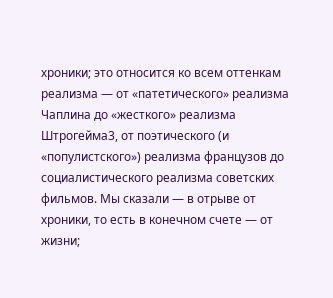хроники; это относится ко всем оттенкам реализма — от «патетического» реализма Чаплина до «жесткого» реализма Штрогейма3, от поэтического (и «популистского») реализма французов до социалистического реализма советских фильмов. Мы сказали — в отрыве от хроники, то есть в конечном счете — от жизни;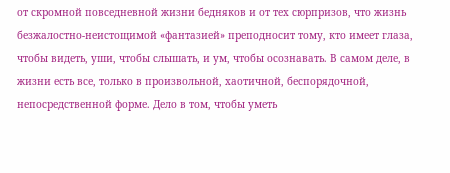от скромной повседневной жизни бедняков и от тех сюрпризов, что жизнь безжалостно-неистощимой «фантазией» преподносит тому, кто имеет глаза, чтобы видеть, уши, чтобы слышать, и ум, чтобы осознавать. В самом деле, в жизни есть все, только в произвольной, хаотичной, беспорядочной, непосредственной форме. Дело в том, чтобы уметь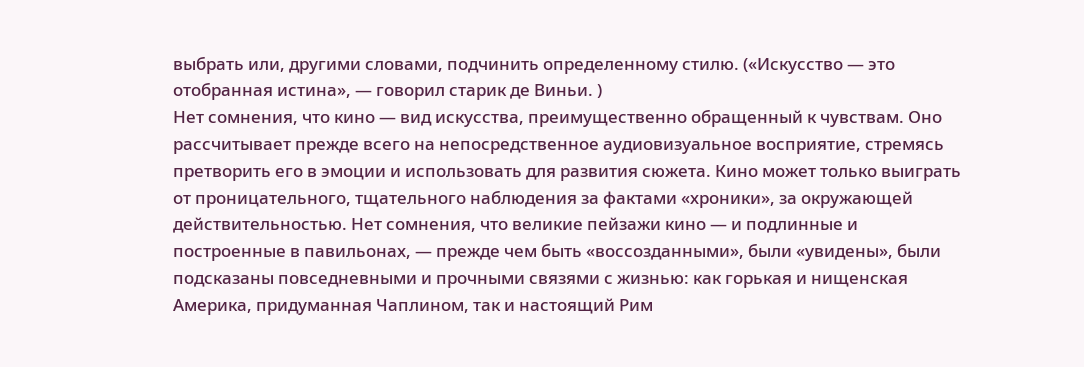выбрать или, другими словами, подчинить определенному стилю. («Искусство — это отобранная истина», — говорил старик де Виньи. )
Нет сомнения, что кино — вид искусства, преимущественно обращенный к чувствам. Оно рассчитывает прежде всего на непосредственное аудиовизуальное восприятие, стремясь претворить его в эмоции и использовать для развития сюжета. Кино может только выиграть от проницательного, тщательного наблюдения за фактами «хроники», за окружающей действительностью. Нет сомнения, что великие пейзажи кино — и подлинные и построенные в павильонах, — прежде чем быть «воссозданными», были «увидены», были подсказаны повседневными и прочными связями с жизнью: как горькая и нищенская Америка, придуманная Чаплином, так и настоящий Рим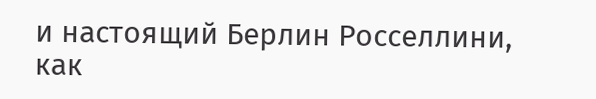и настоящий Берлин Росселлини, как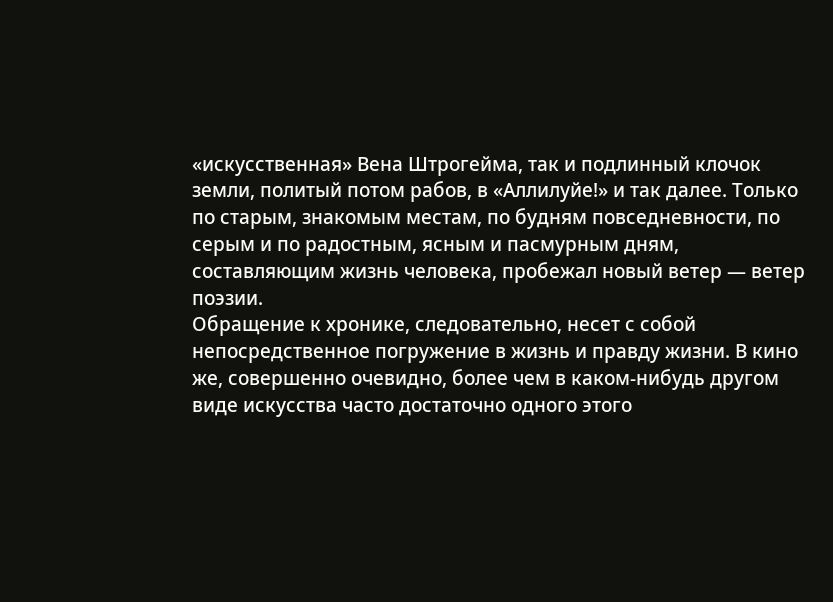«искусственная» Вена Штрогейма, так и подлинный клочок земли, политый потом рабов, в «Аллилуйе!» и так далее. Только по старым, знакомым местам, по будням повседневности, по серым и по радостным, ясным и пасмурным дням, составляющим жизнь человека, пробежал новый ветер — ветер поэзии.
Обращение к хронике, следовательно, несет с собой непосредственное погружение в жизнь и правду жизни. В кино же, совершенно очевидно, более чем в каком-нибудь другом виде искусства часто достаточно одного этого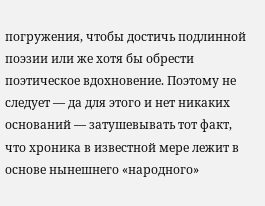погружения, чтобы достичь подлинной поэзии или же хотя бы обрести поэтическое вдохновение. Поэтому не следует — да для этого и нет никаких оснований — затушевывать тот факт, что хроника в известной мере лежит в основе нынешнего «народного»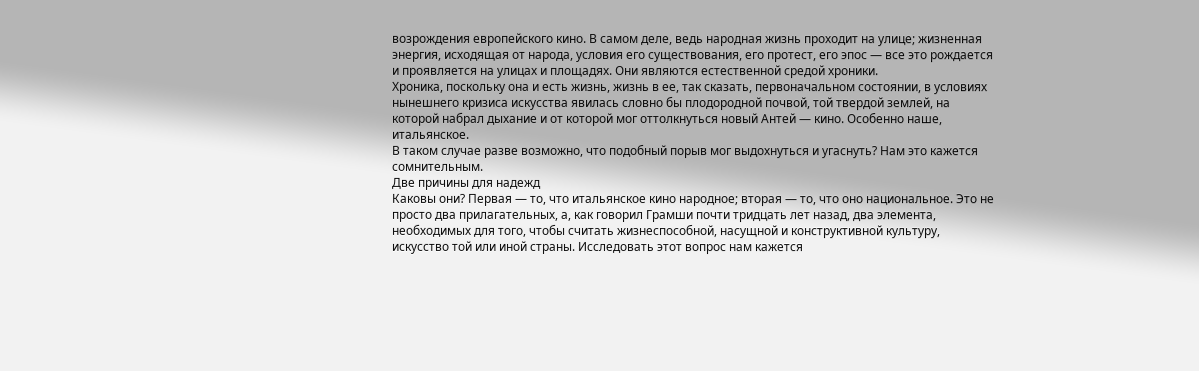возрождения европейского кино. В самом деле, ведь народная жизнь проходит на улице; жизненная энергия, исходящая от народа, условия его существования, его протест, его эпос — все это рождается и проявляется на улицах и площадях. Они являются естественной средой хроники.
Хроника, поскольку она и есть жизнь, жизнь в ее, так сказать, первоначальном состоянии, в условиях нынешнего кризиса искусства явилась словно бы плодородной почвой, той твердой землей, на которой набрал дыхание и от которой мог оттолкнуться новый Антей — кино. Особенно наше, итальянское.
В таком случае разве возможно, что подобный порыв мог выдохнуться и угаснуть? Нам это кажется сомнительным.
Две причины для надежд
Каковы они? Первая — то, что итальянское кино народное; вторая — то, что оно национальное. Это не просто два прилагательных, а, как говорил Грамши почти тридцать лет назад, два элемента, необходимых для того, чтобы считать жизнеспособной, насущной и конструктивной культуру, искусство той или иной страны. Исследовать этот вопрос нам кажется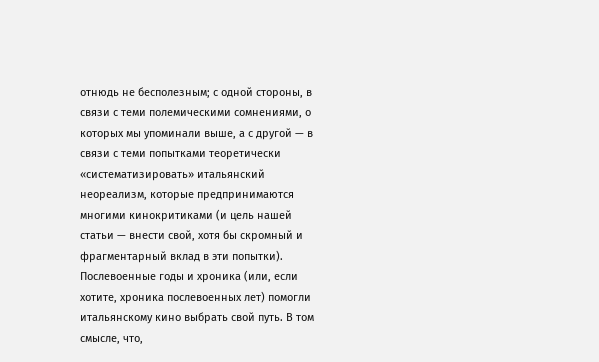отнюдь не бесполезным; с одной стороны, в связи с теми полемическими сомнениями, о которых мы упоминали выше, а с другой — в связи с теми попытками теоретически «систематизировать» итальянский неореализм, которые предпринимаются многими кинокритиками (и цель нашей статьи — внести свой, хотя бы скромный и фрагментарный вклад в эти попытки).
Послевоенные годы и хроника (или, если хотите, хроника послевоенных лет) помогли итальянскому кино выбрать свой путь. В том смысле, что,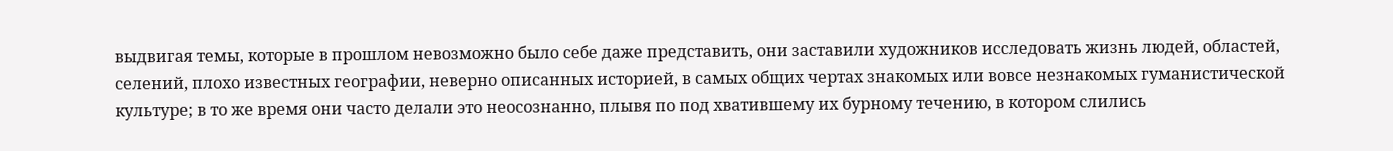выдвигая темы, которые в прошлом невозможно было себе даже представить, они заставили художников исследовать жизнь людей, областей, селений, плохо известных географии, неверно описанных историей, в самых общих чертах знакомых или вовсе незнакомых гуманистической культуре; в то же время они часто делали это неосознанно, плывя по под хватившему их бурному течению, в котором слились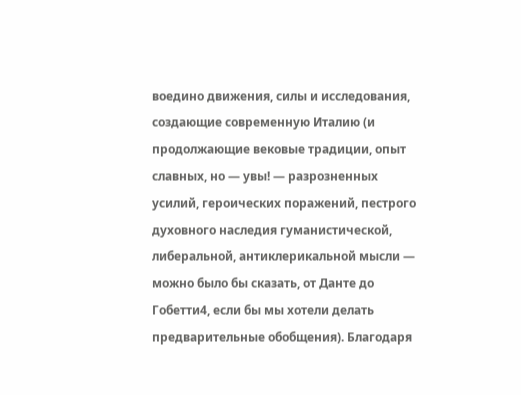воедино движения, силы и исследования, создающие современную Италию (и продолжающие вековые традиции, опыт славных, но — увы! — разрозненных усилий, героических поражений, пестрого духовного наследия гуманистической, либеральной, антиклерикальной мысли — можно было бы сказать, от Данте до Гобетти4, если бы мы хотели делать предварительные обобщения). Благодаря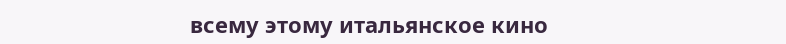всему этому итальянское кино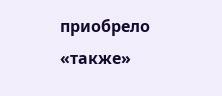приобрело «также»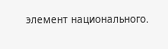элемент национального.